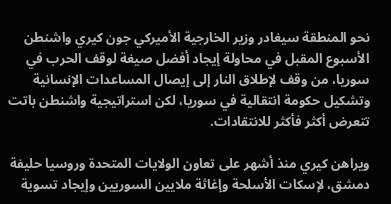نحو المنطقة سيغادر وزير الخارجية الأميركي جون كيري واشنطن الأسبوع المقبل في محاولة إيجاد أفضل صيغة لوقف الحرب في سوريا، من وقف لإطلاق النار إلى إيصال المساعدات الإنسانية وتشكيل حكومة انتقالية في سوريا، لكن استراتيجية واشنطن باتت تتعرض أكثر فأكثر للانتقادات.

ويراهن كيري منذ أشهر على تعاون الولايات المتحدة وروسيا حليفة دمشق، لإسكات الأسلحة وإغاثة ملايين السوريين وإيجاد تسوية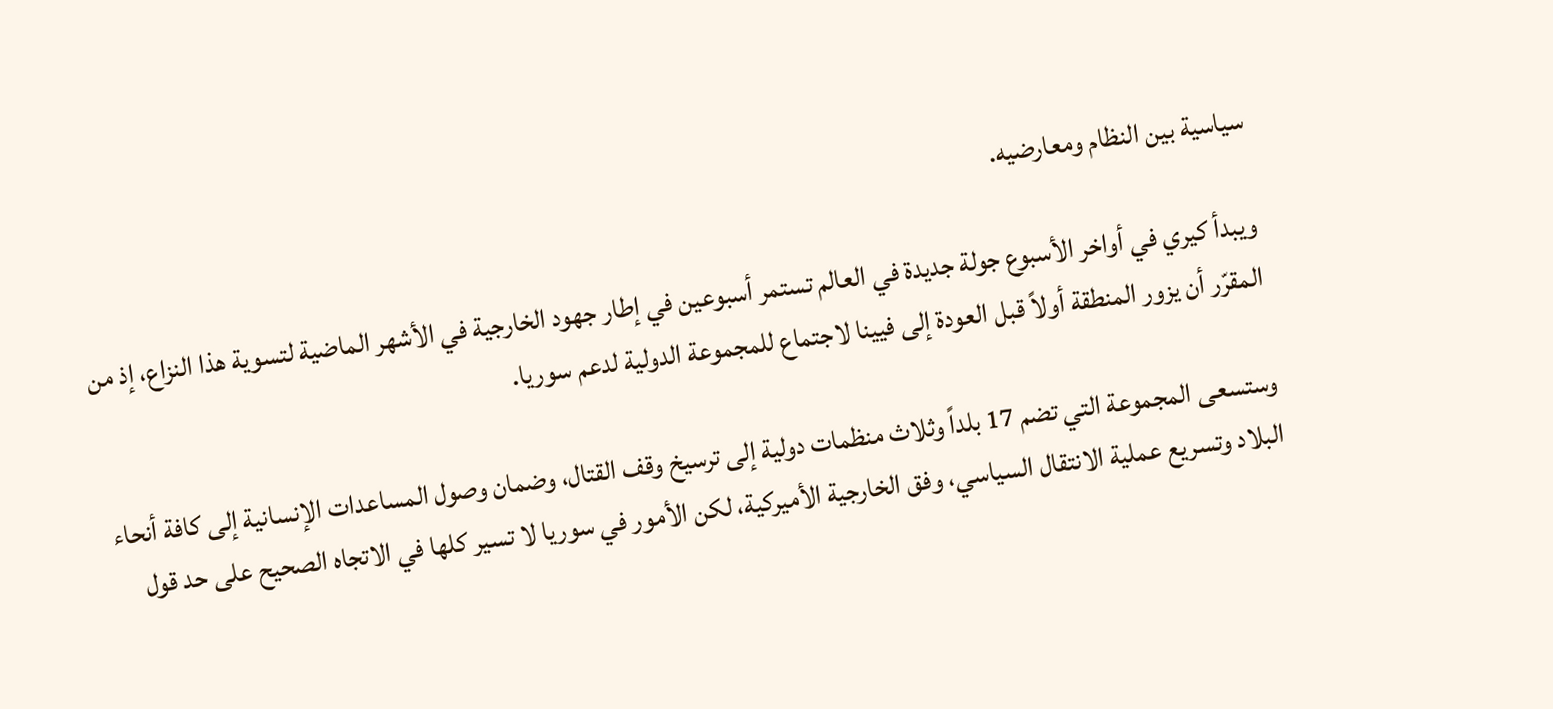سياسية بين النظام ومعارضيه.

ويبدأ كيري في أواخر الأسبوع جولة جديدة في العالم تستمر أسبوعين في إطار جهود الخارجية في الأشهر الماضية لتسوية هذا النزاع، إذ من المقرّر أن يزور المنطقة أولاً قبل العودة إلى فيينا لاجتماع للمجموعة الدولية لدعم سوريا.

وستسعى المجموعة التي تضم 17 بلداً وثلاث منظمات دولية إلى ترسيخ وقف القتال، وضمان وصول المساعدات الإنسانية إلى كافة أنحاء البلاد وتسريع عملية الانتقال السياسي، وفق الخارجية الأميركية، لكن الأمور في سوريا لا تسير كلها في الاتجاه الصحيح على حد قول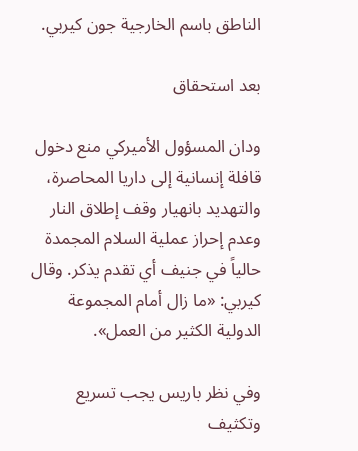الناطق باسم الخارجية جون كيربي.

بعد استحقاق

ودان المسؤول الأميركي منع دخول قافلة إنسانية إلى داريا المحاصرة، والتهديد بانهيار وقف إطلاق النار وعدم إحراز عملية السلام المجمدة حالياً في جنيف أي تقدم يذكر. وقال كيربي: «ما زال أمام المجموعة الدولية الكثير من العمل».

وفي نظر باريس يجب تسريع وتكثيف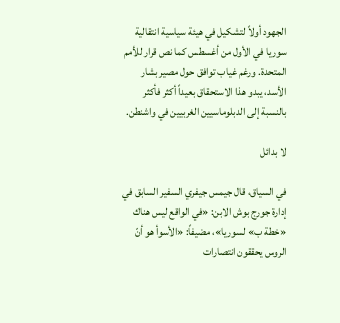الجهود أولاً لتشكيل في هيئة سياسية انتقالية سوريا في الأول من أغسطس كما نص قرار للأمم المتحدة. ورغم غياب توافق حول مصير بشار الأسد، يبدو هذا الاستحقاق بعيداً أكثر فأكثر بالنسبة إلى الدبلوماسيين الغربيين في واشنطن.

لا بدائل

في السياق، قال جيمس جيفري السفير السابق في إدارة جورج بوش الابن: «في الواقع ليس هناك «خطة ب» لسوريا»، مضيفاً: «الأسوأ هو أنّ الروس يحققون انتصارات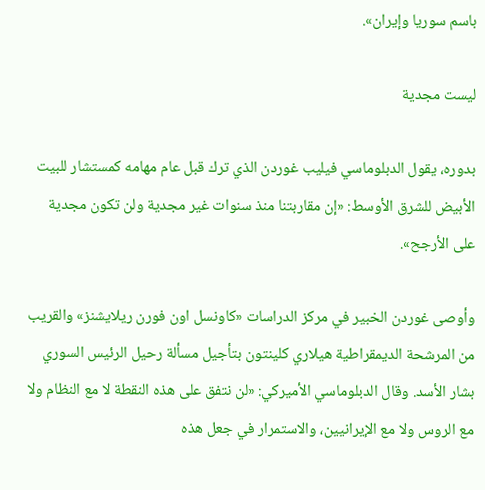باسم سوريا وإيران».

ليست مجدية

بدوره، يقول الدبلوماسي فيليب غوردن الذي ترك قبل عام مهامه كمستشار للبيت الأبيض للشرق الأوسط: «إن مقاربتنا منذ سنوات غير مجدية ولن تكون مجدية على الأرجح».

وأوصى غوردن الخبير في مركز الدراسات «كاونسل اون فورن ريلايشنز» والقريب من المرشحة الديمقراطية هيلاري كلينتون بتأجيل مسألة رحيل الرئيس السوري بشار الأسد. وقال الدبلوماسي الأميركي: «لن نتفق على هذه النقطة لا مع النظام ولا مع الروس ولا مع الإيرانيين، والاستمرار في جعل هذه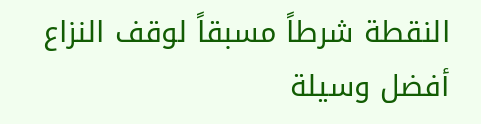النقطة شرطاً مسبقاً لوقف النزاع أفضل وسيلة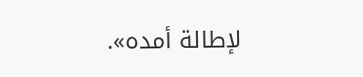لإطالة أمده».